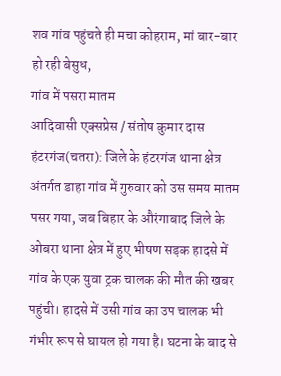शव गांव पहुंचते ही मचा कोहराम, मां बार-बार हो रही बेसुध,
गांव में पसरा मातम
आदिवासी एक्सप्रेस / संतोष कुमार दास
हंटरगंज(चतरा): जिले के हंटरगंज थाना क्षेत्र अंतर्गत डाहा गांव में गुरुवार को उस समय मातम पसर गया, जब बिहार के औरंगाबाद जिले के ओबरा थाना क्षेत्र में हुए भीषण सड़क हादसे में गांव के एक युवा ट्रक चालक की मौत की खबर पहुंची। हादसे में उसी गांव का उप चालक भी गंभीर रूप से घायल हो गया है। घटना के बाद से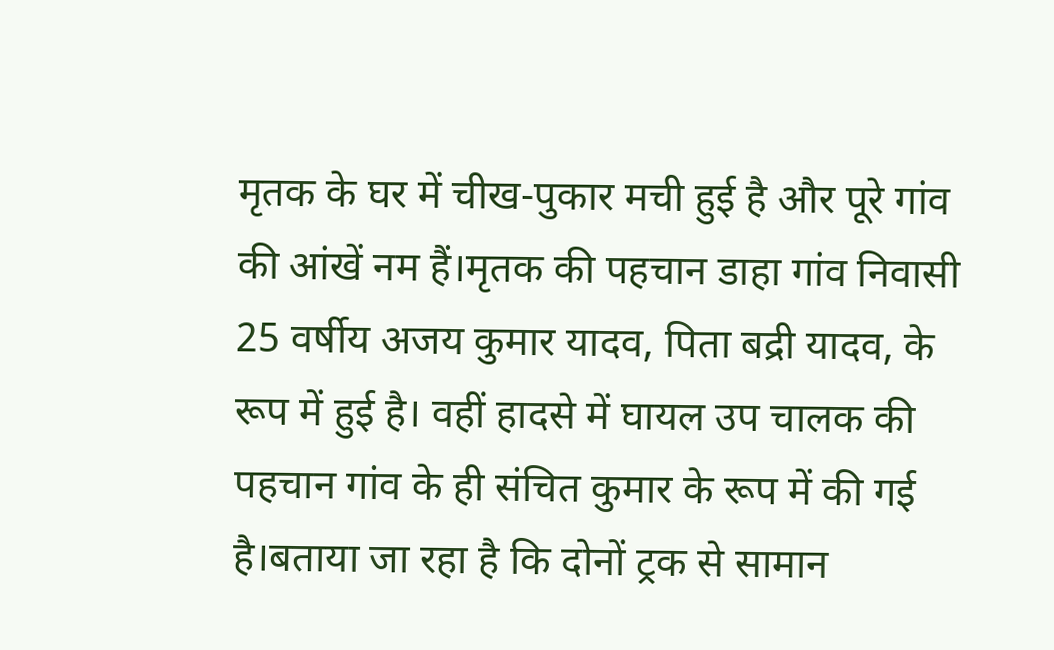मृतक के घर में चीख-पुकार मची हुई है और पूरे गांव की आंखें नम हैं।मृतक की पहचान डाहा गांव निवासी 25 वर्षीय अजय कुमार यादव, पिता बद्री यादव, के रूप में हुई है। वहीं हादसे में घायल उप चालक की पहचान गांव के ही संचित कुमार के रूप में की गई है।बताया जा रहा है कि दोनों ट्रक से सामान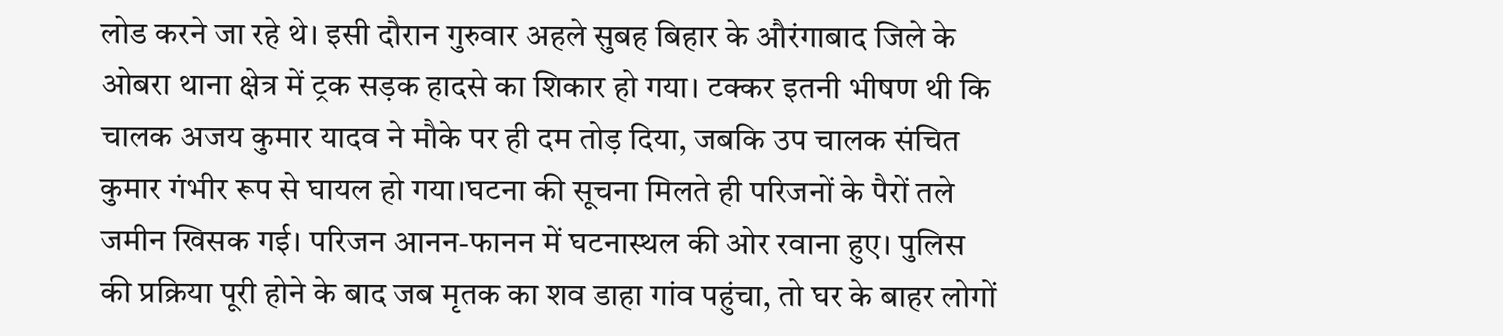लोड करने जा रहे थे। इसी दौरान गुरुवार अहले सुबह बिहार के औरंगाबाद जिले के ओबरा थाना क्षेत्र में ट्रक सड़क हादसे का शिकार हो गया। टक्कर इतनी भीषण थी कि चालक अजय कुमार यादव ने मौके पर ही दम तोड़ दिया, जबकि उप चालक संचित कुमार गंभीर रूप से घायल हो गया।घटना की सूचना मिलते ही परिजनों के पैरों तले जमीन खिसक गई। परिजन आनन-फानन में घटनास्थल की ओर रवाना हुए। पुलिस की प्रक्रिया पूरी होने के बाद जब मृतक का शव डाहा गांव पहुंचा, तो घर के बाहर लोगों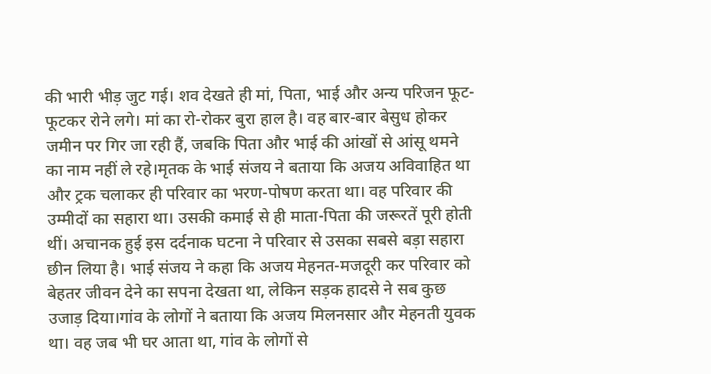की भारी भीड़ जुट गई। शव देखते ही मां, पिता, भाई और अन्य परिजन फूट-फूटकर रोने लगे। मां का रो-रोकर बुरा हाल है। वह बार-बार बेसुध होकर जमीन पर गिर जा रही हैं, जबकि पिता और भाई की आंखों से आंसू थमने का नाम नहीं ले रहे।मृतक के भाई संजय ने बताया कि अजय अविवाहित था और ट्रक चलाकर ही परिवार का भरण-पोषण करता था। वह परिवार की उम्मीदों का सहारा था। उसकी कमाई से ही माता-पिता की जरूरतें पूरी होती थीं। अचानक हुई इस दर्दनाक घटना ने परिवार से उसका सबसे बड़ा सहारा छीन लिया है। भाई संजय ने कहा कि अजय मेहनत-मजदूरी कर परिवार को बेहतर जीवन देने का सपना देखता था, लेकिन सड़क हादसे ने सब कुछ उजाड़ दिया।गांव के लोगों ने बताया कि अजय मिलनसार और मेहनती युवक था। वह जब भी घर आता था, गांव के लोगों से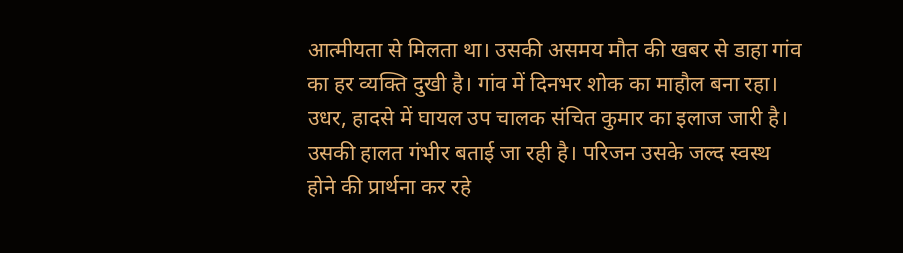आत्मीयता से मिलता था। उसकी असमय मौत की खबर से डाहा गांव का हर व्यक्ति दुखी है। गांव में दिनभर शोक का माहौल बना रहा। उधर, हादसे में घायल उप चालक संचित कुमार का इलाज जारी है। उसकी हालत गंभीर बताई जा रही है। परिजन उसके जल्द स्वस्थ होने की प्रार्थना कर रहे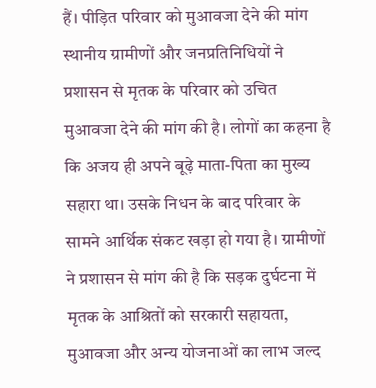हैं। पीड़ित परिवार को मुआवजा देने की मांग
स्थानीय ग्रामीणों और जनप्रतिनिधियों ने प्रशासन से मृतक के परिवार को उचित मुआवजा देने की मांग की है। लोगों का कहना है कि अजय ही अपने बूढ़े माता-पिता का मुख्य सहारा था। उसके निधन के बाद परिवार के सामने आर्थिक संकट खड़ा हो गया है। ग्रामीणों ने प्रशासन से मांग की है कि सड़क दुर्घटना में मृतक के आश्रितों को सरकारी सहायता, मुआवजा और अन्य योजनाओं का लाभ जल्द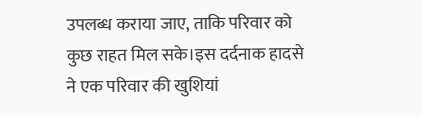उपलब्ध कराया जाए, ताकि परिवार को कुछ राहत मिल सके।इस दर्दनाक हादसे ने एक परिवार की खुशियां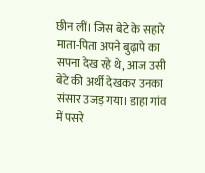छीन लीं। जिस बेटे के सहारे माता-पिता अपने बुढ़ापे का सपना देख रहे थे, आज उसी बेटे की अर्थी देखकर उनका संसार उजड़ गया। डाहा गांव में पसरे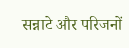सन्नाटे और परिजनों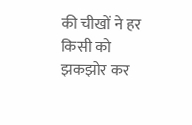की चीखों ने हर किसी को झकझोर कर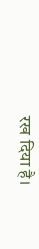रख दिया है।